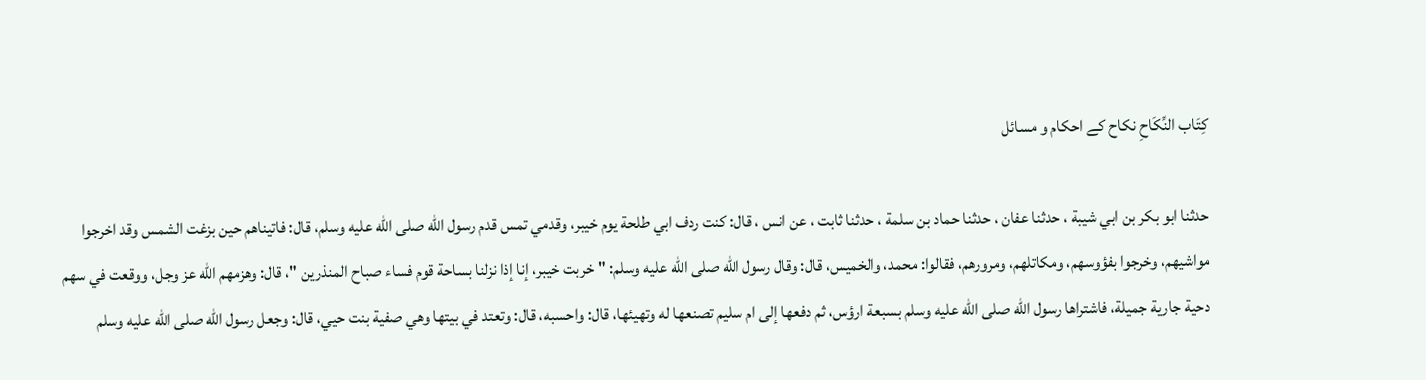كِتَاب النِّكَاحِ نکاح کے احکام و مسائل

حدثنا ابو بكر بن ابي شيبة ، حدثنا عفان ، حدثنا حماد بن سلمة ، حدثنا ثابت ، عن انس ، قال: كنت ردف ابي طلحة يوم خيبر، وقدمي تمس قدم رسول الله صلى الله عليه وسلم، قال: فاتيناهم حين بزغت الشمس وقد اخرجوا مواشيهم، وخرجوا بفؤوسهم، ومكاتلهم، ومرورهم، فقالوا: محمد، والخميس، قال: وقال رسول الله صلى الله عليه وسلم: " خربت خيبر، إنا إذا نزلنا بساحة قوم فساء صباح المنذرين "، قال: وهزمهم الله عز وجل، ووقعت في سهم دحية جارية جميلة، فاشتراها رسول الله صلى الله عليه وسلم بسبعة ارؤس، ثم دفعها إلى ام سليم تصنعها له وتهيئها، قال: واحسبه، قال: وتعتد في بيتها وهي صفية بنت حيي، قال: وجعل رسول الله صلى الله عليه وسلم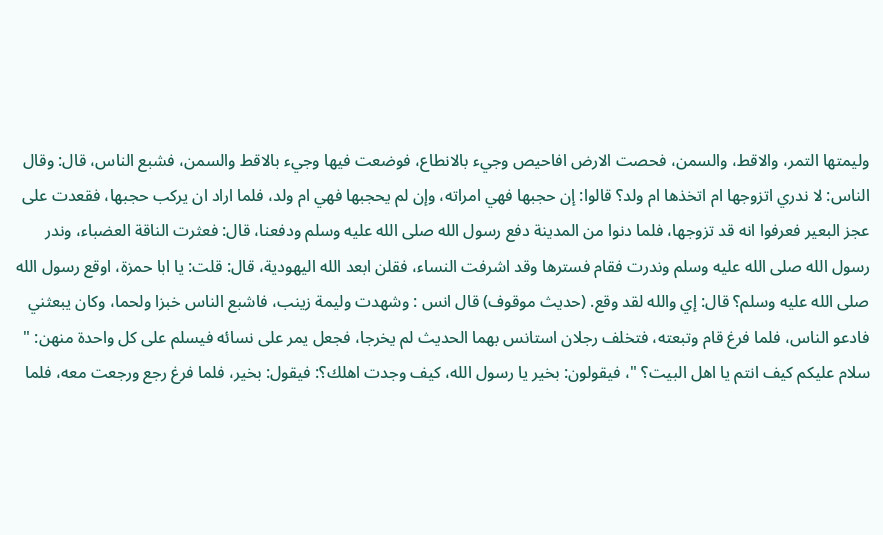وليمتها التمر، والاقط، والسمن، فحصت الارض افاحيص وجيء بالانطاع، فوضعت فيها وجيء بالاقط والسمن، فشبع الناس، قال: وقال الناس: لا ندري اتزوجها ام اتخذها ام ولد؟ قالوا: إن حجبها فهي امراته، وإن لم يحجبها فهي ام ولد، فلما اراد ان يركب حجبها، فقعدت على عجز البعير فعرفوا انه قد تزوجها، فلما دنوا من المدينة دفع رسول الله صلى الله عليه وسلم ودفعنا، قال: فعثرت الناقة العضباء، وندر رسول الله صلى الله عليه وسلم وندرت فقام فسترها وقد اشرفت النساء، فقلن ابعد الله اليهودية، قال: قلت: يا ابا حمزة، اوقع رسول الله صلى الله عليه وسلم؟ قال: إي والله لقد وقع. (حديث موقوف) قال انس : وشهدت وليمة زينب، فاشبع الناس خبزا ولحما، وكان يبعثني فادعو الناس، فلما فرغ قام وتبعته، فتخلف رجلان استانس بهما الحديث لم يخرجا، فجعل يمر على نسائه فيسلم على كل واحدة منهن: " سلام عليكم كيف انتم يا اهل البيت؟ "، فيقولون: بخير يا رسول الله، كيف وجدت اهلك؟: فيقول: بخير، فلما فرغ رجع ورجعت معه، فلما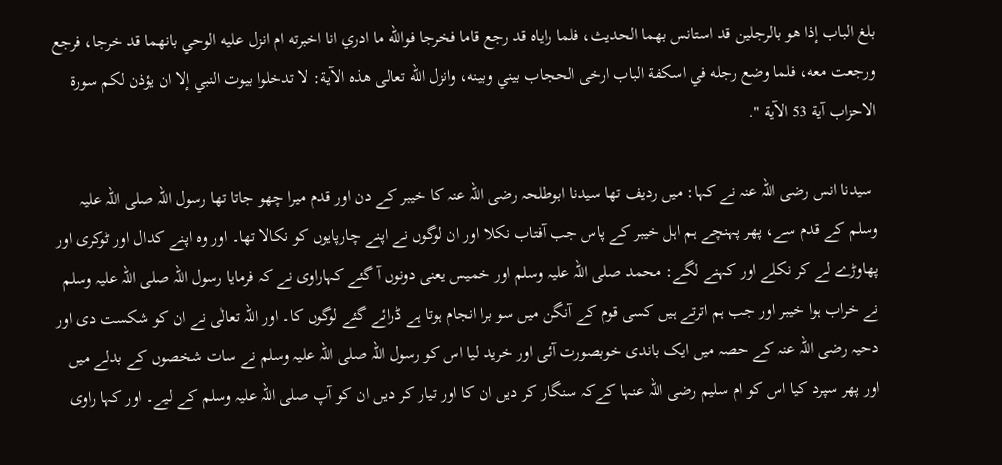بلغ الباب إذا هو بالرجلين قد استانس بهما الحديث، فلما راياه قد رجع قاما فخرجا فوالله ما ادري انا اخبرته ام انزل عليه الوحي بانهما قد خرجا، فرجع ورجعت معه، فلما وضع رجله في اسكفة الباب ارخى الحجاب بيني وبينه، وانزل الله تعالى هذه الآية: لا تدخلوا بيوت النبي إلا ان يؤذن لكم سورة الاحزاب آية 53 الآية ".

 سیدنا انس رضی اللہ عنہ نے کہا: میں ردیف تھا سیدنا ابوطلحہ رضی اللہ عنہ کا خیبر کے دن اور قدم میرا چھو جاتا تھا رسول اللہ صلی اللہ علیہ وسلم کے قدم سے، پھر پہنچے ہم اہل خیبر کے پاس جب آفتاب نکلا اور ان لوگوں نے اپنے چارپایوں کو نکالا تھا۔ اور وہ اپنے کدال اور ٹوکری اور پھاوڑے لے کر نکلے اور کہنے لگے: محمد صلی اللہ علیہ وسلم اور خمیس یعنی دونوں آ گئے کہاراوی نے کہ فرمایا رسول اللہ صلی اللہ علیہ وسلم نے خراب ہوا خیبر اور جب ہم اترتے ہیں کسی قوم کے آنگن میں سو برا انجام ہوتا ہے ڈرائے گئے لوگوں کا۔ اور اللہ تعالٰی نے ان کو شکست دی اور دحیہ رضی اللہ عنہ کے حصہ میں ایک باندی خوبصورت آئی اور خرید لیا اس کو رسول اللہ صلی اللہ علیہ وسلم نے سات شخصوں کے بدلے میں اور پھر سپرد کیا اس کو ام سلیم رضی اللہ عنہا کےکہ سنگار کر دیں ان کا اور تیار کر دیں ان کو آپ صلی اللہ علیہ وسلم کے لیے۔ اور کہا راوی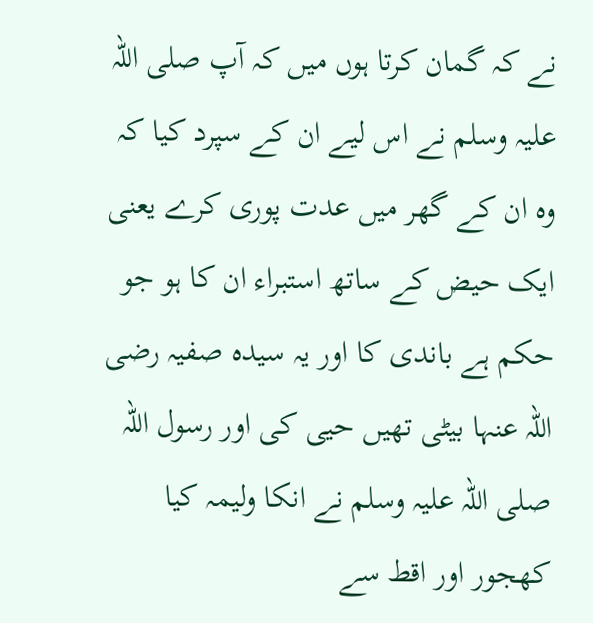نے کہ گمان کرتا ہوں میں کہ آپ صلی اللہ علیہ وسلم نے اس لیے ان کے سپرد کیا کہ وہ ان کے گھر میں عدت پوری کرے یعنی ایک حیض کے ساتھ استبراء ان کا ہو جو حکم ہے باندی کا اور یہ سیدہ صفیہ رضی اللہ عنہا بیٹی تھیں حیی کی اور رسول اللہ صلی اللہ علیہ وسلم نے انکا ولیمہ کیا کھجور اور اقط سے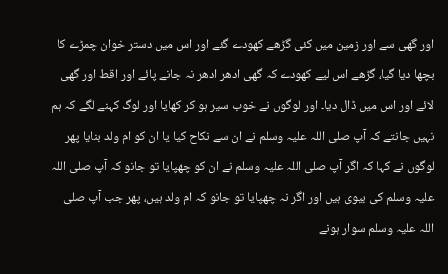اور گھی سے اور زمین میں کئی گڑھے کھودے گئے اور اس میں دستر خوان چمڑے کا بچھا دیا گیا، گڑھے اس لیے کھودے کہ گھی ادھر ادھر نہ جانے پائے اور اقط اور گھی لائے اور اس میں ڈال دیا۔ اور لوگوں نے خوب سیر ہو کر کھایا اور لوگ کہنے لگے کہ ہم نہیں جانتے کہ آپ صلی اللہ علیہ وسلم نے ان سے نکاح کیا یا ان کو ام ولد بنایا پھر لوگوں نے کہا کہ اگر آپ صلی اللہ علیہ وسلم نے ان کو چھپایا تو جانو کہ آپ صلی اللہ علیہ وسلم کی بیوی ہیں اور اگر نہ چھپایا تو جانو کہ ام ولد ہیں، پھر جب آپ صلی اللہ علیہ وسلم سوار ہونے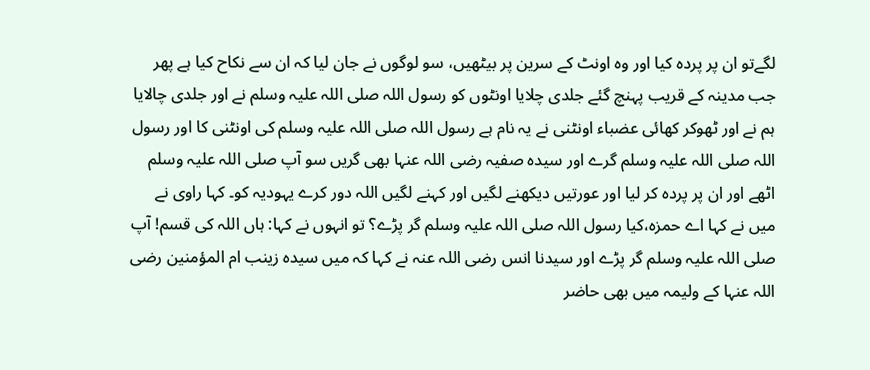لگےتو ان پر پردہ کیا اور وہ اونٹ کے سرین پر بیٹھیں، سو لوگوں نے جان لیا کہ ان سے نکاح کیا ہے پھر جب مدینہ کے قریب پہنچ گئے جلدی چلایا اونٹوں کو رسول اللہ صلی اللہ علیہ وسلم نے اور جلدی چالایا ہم نے اور ٹھوکر کھائی عضباء اونٹنی نے یہ نام ہے رسول اللہ صلی اللہ علیہ وسلم کی اونٹنی کا اور رسول اللہ صلی اللہ علیہ وسلم گرے اور سیدہ صفیہ رضی اللہ عنہا بھی گریں سو آپ صلی اللہ علیہ وسلم اٹھے اور ان پر پردہ کر لیا اور عورتیں دیکھنے لگیں اور کہنے لگیں اللہ دور کرے یہودیہ کو۔ کہا راوی نے میں نے کہا اے حمزہ،کیا رسول اللہ صلی اللہ علیہ وسلم گر پڑے؟ تو انہوں نے کہا: ہاں اللہ کی قسم! آپ صلی اللہ علیہ وسلم گر پڑے اور سیدنا انس رضی اللہ عنہ نے کہا کہ میں سیدہ زینب ام المؤمنین رضی اللہ عنہا کے ولیمہ میں بھی حاضر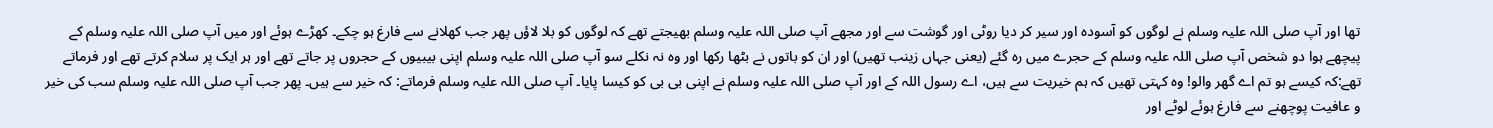تھا اور آپ صلی اللہ علیہ وسلم نے لوگوں کو آسودہ اور سیر کر دیا روٹی اور گوشت سے اور مجھے آپ صلی اللہ علیہ وسلم بھیجتے تھے کہ لوگوں کو بلا لاؤں پھر جب کھلانے سے فارغ ہو چکے۔ کھڑے ہوئے اور میں آپ صلی اللہ علیہ وسلم کے پیچھے ہوا دو شخص آپ صلی اللہ علیہ وسلم کے حجرے میں رہ گئے (یعنی جہاں زینب تھیں) اور ان کو باتوں نے بٹھا رکھا اور وہ نہ نکلے سو آپ صلی اللہ علیہ وسلم اپنی بیبیوں کے حجروں پر جاتے تھے اور ہر ایک پر سلام کرتے تھے اور فرماتے تھے:کہ کیسے ہو تم اے گھر والو! وہ کہتی تھیں کہ ہم خیریت سے ہیں، اے رسول اللہ کے اور آپ صلی اللہ علیہ وسلم نے اپنی بی بی کو کیسا پایا۔ آپ صلی اللہ علیہ وسلم فرماتے: کہ خیر سے ہیں۔ پھر جب آپ صلی اللہ علیہ وسلم سب کی خیر و عافیت پوچھنے سے فارغ ہوئے لوٹے اور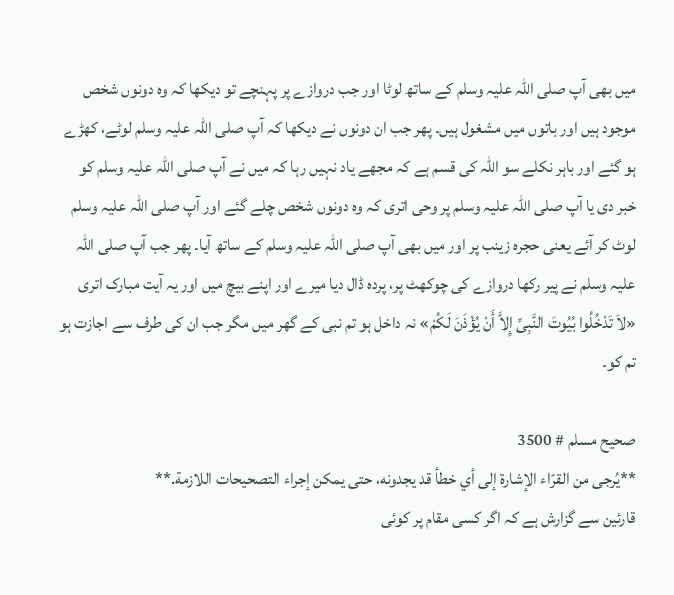میں بھی آپ صلی اللہ علیہ وسلم کے ساتھ لوٹا اور جب دروازے پر پہنچے تو دیکھا کہ وہ دونوں شخص موجود ہیں اور باتوں میں مشغول ہیں۔ پھر جب ان دونوں نے دیکھا کہ آپ صلی اللہ علیہ وسلم لوٹے، کھڑے ہو گئے اور باہر نکلے سو اللہ کی قسم ہے کہ مجھے یاد نہیں رہا کہ میں نے آپ صلی اللہ علیہ وسلم کو خبر دی یا آپ صلی اللہ علیہ وسلم پر وحی اتری کہ وہ دونوں شخص چلے گئے اور آپ صلی اللہ علیہ وسلم لوٹ کر آئے یعنی حجرہ زینب پر اور میں بھی آپ صلی اللہ علیہ وسلم کے ساتھ آیا۔ پھر جب آپ صلی اللہ علیہ وسلم نے پیر رکھا دروازے کی چوکھٹ پر، پردہ ڈال دیا میرے اور اپنے بیچ میں اور یہ آیت مبارک اتری «لاَ تَدْخُلُوا بُيُوتَ النَّبِىِّ إِلاَّ أَنْ يُؤْذَنَ لَكُمْ» نہ داخل ہو تم نبی کے گھر میں مگر جب ان کی طرف سے اجازت ہو تم کو۔

صحيح مسلم # 3500
**يُرجى من القرّاء الإشارة إلى أي خطأ قد يجدونه، حتى يمكن إجراء التصحيحات اللازمة.**
قارئین سے گزارش ہے کہ اگر کسی مقام پر کوئی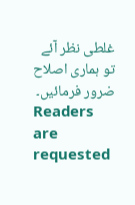غلطی نظر آئے تو ہماری اصلاح ضرور فرمائیں۔
Readers are requested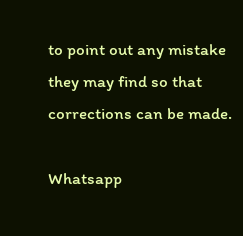to point out any mistake they may find so that corrections can be made.

Whatsapp